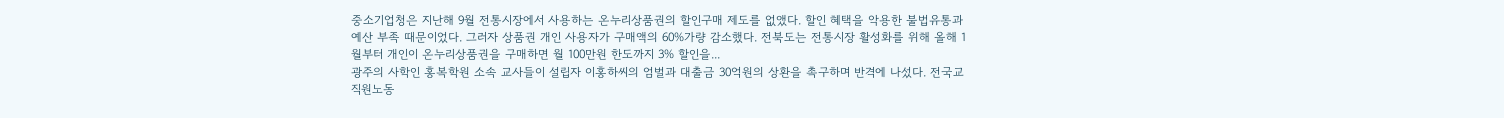중소기업청은 지난해 9월 전통시장에서 사용하는 온누리상품권의 할인구매 제도를 없앴다. 할인 혜택을 악용한 불법유통과 예산 부족 때문이었다. 그러자 상품권 개인 사용자가 구매액의 60%가량 감소했다. 전북도는 전통시장 활성화를 위해 올해 1월부터 개인이 온누리상품권을 구매하면 월 100만원 한도까지 3% 할인을...
광주의 사학인 홍복학원 소속 교사들이 설립자 이홍하씨의 엄벌과 대출금 30억원의 상환을 촉구하며 반격에 나섰다. 전국교직원노동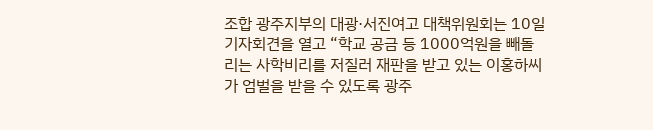조합 광주지부의 대광·서진여고 대책위원회는 10일 기자회견을 열고 “학교 공금 등 1000억원을 빼돌리는 사학비리를 저질러 재판을 받고 있는 이홍하씨가 엄벌을 받을 수 있도록 광주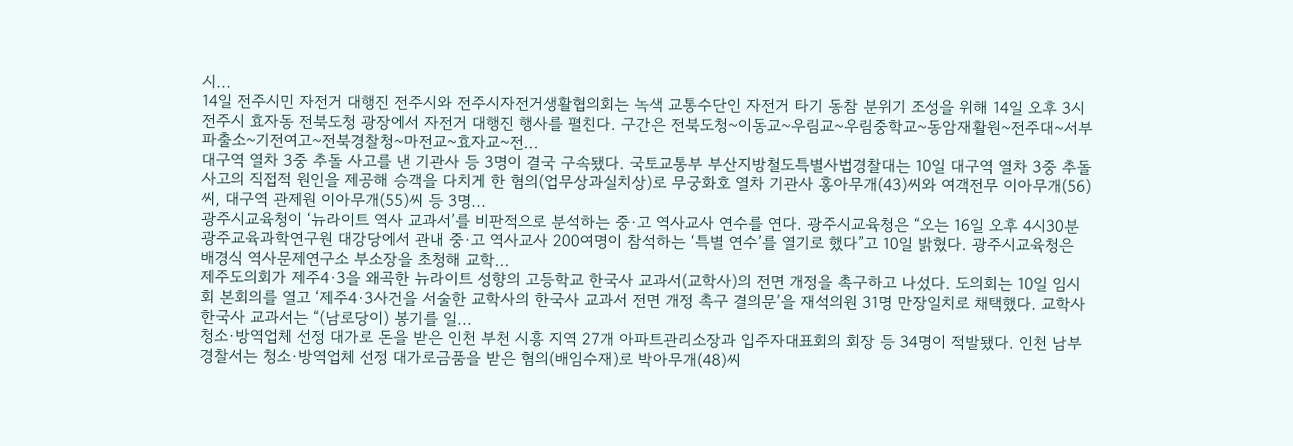시...
14일 전주시민 자전거 대행진 전주시와 전주시자전거생활협의회는 녹색 교통수단인 자전거 타기 동참 분위기 조성을 위해 14일 오후 3시 전주시 효자동 전북도청 광장에서 자전거 대행진 행사를 펼친다. 구간은 전북도청~이동교~우림교~우림중학교~동암재활원~전주대~서부파출소~기전여고~전북경찰청~마전교~효자교~전...
대구역 열차 3중 추돌 사고를 낸 기관사 등 3명이 결국 구속됐다. 국토교통부 부산지방철도특별사법경찰대는 10일 대구역 열차 3중 추돌 사고의 직접적 원인을 제공해 승객을 다치게 한 혐의(업무상과실치상)로 무궁화호 열차 기관사 홍아무개(43)씨와 여객전무 이아무개(56)씨, 대구역 관제원 이아무개(55)씨 등 3명...
광주시교육청이 ‘뉴라이트 역사 교과서’를 비판적으로 분석하는 중·고 역사교사 연수를 연다. 광주시교육청은 “오는 16일 오후 4시30분 광주교육과학연구원 대강당에서 관내 중·고 역사교사 200여명이 참석하는 ‘특별 연수’를 열기로 했다”고 10일 밝혔다. 광주시교육청은 배경식 역사문제연구소 부소장을 초청해 교학...
제주도의회가 제주4·3을 왜곡한 뉴라이트 성향의 고등학교 한국사 교과서(교학사)의 전면 개정을 촉구하고 나섰다. 도의회는 10일 임시회 본회의를 열고 ‘제주4·3사건을 서술한 교학사의 한국사 교과서 전면 개정 촉구 결의문’을 재석의원 31명 만장일치로 채택했다. 교학사 한국사 교과서는 “(남로당이) 봉기를 일...
청소·방역업체 선정 대가로 돈을 받은 인천 부천 시흥 지역 27개 아파트관리소장과 입주자대표회의 회장 등 34명이 적발됐다. 인천 남부경찰서는 청소·방역업체 선정 대가로금품을 받은 혐의(배임수재)로 박아무개(48)씨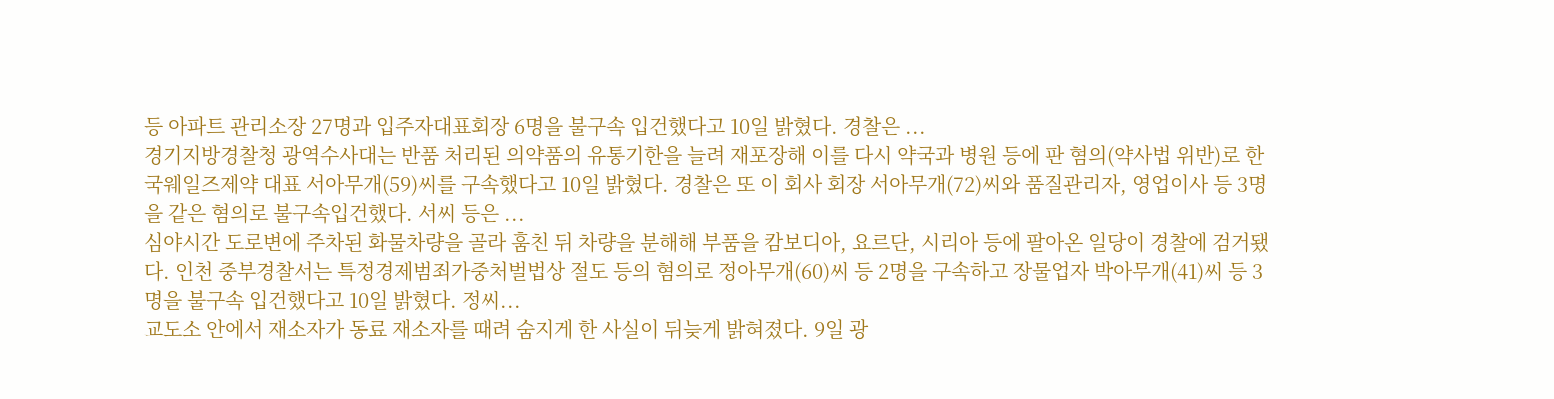등 아파트 관리소장 27명과 입주자대표회장 6명을 불구속 입건했다고 10일 밝혔다. 경찰은 ...
경기지방경찰청 광역수사대는 반품 처리된 의약품의 유통기한을 늘려 재포장해 이를 다시 약국과 병원 등에 판 혐의(약사법 위반)로 한국웨일즈제약 대표 서아무개(59)씨를 구속했다고 10일 밝혔다. 경찰은 또 이 회사 회장 서아무개(72)씨와 품질관리자, 영업이사 등 3명을 같은 혐의로 불구속입건했다. 서씨 등은 ...
심야시간 도로변에 주차된 화물차량을 골라 훔친 뒤 차량을 분해해 부품을 캄보디아, 요르단, 시리아 등에 팔아온 일당이 경찰에 검거됐다. 인천 중부경찰서는 특정경제범죄가중처벌법상 절도 등의 혐의로 정아무개(60)씨 등 2명을 구속하고 장물업자 박아무개(41)씨 등 3명을 불구속 입건했다고 10일 밝혔다. 정씨...
교도소 안에서 재소자가 동료 재소자를 때려 숨지게 한 사실이 뒤늦게 밝혀졌다. 9일 광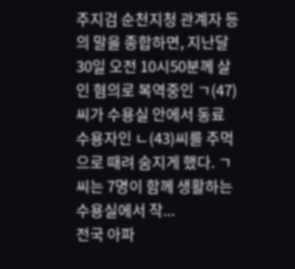주지검 순천지청 관계자 등의 말을 종합하면, 지난달 30일 오전 10시50분께 살인 혐의로 복역중인 ㄱ(47)씨가 수용실 안에서 동료 수용자인 ㄴ(43)씨를 주먹으로 때려 숨지게 했다. ㄱ씨는 7명이 함께 생활하는 수용실에서 작...
전국 아파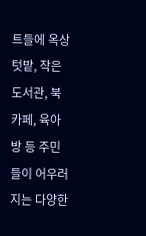트들에 옥상 텃밭, 작은도서관, 북카페, 육아방 등 주민들이 어우러지는 다양한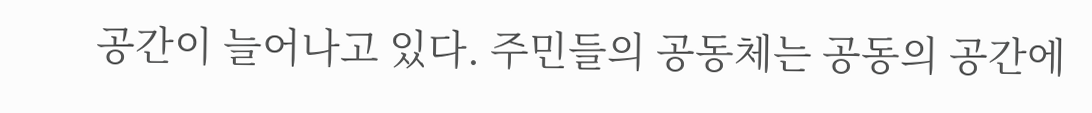공간이 늘어나고 있다. 주민들의 공동체는 공동의 공간에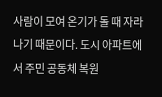사람이 모여 온기가 돌 때 자라나기 때문이다. 도시 아파트에서 주민 공동체 복원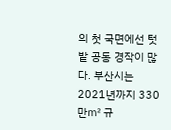의 첫 국면에선 텃밭 공동 경작이 많다. 부산시는 2021년까지 330만㎡ 규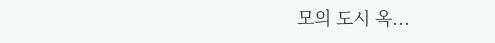모의 도시 옥...